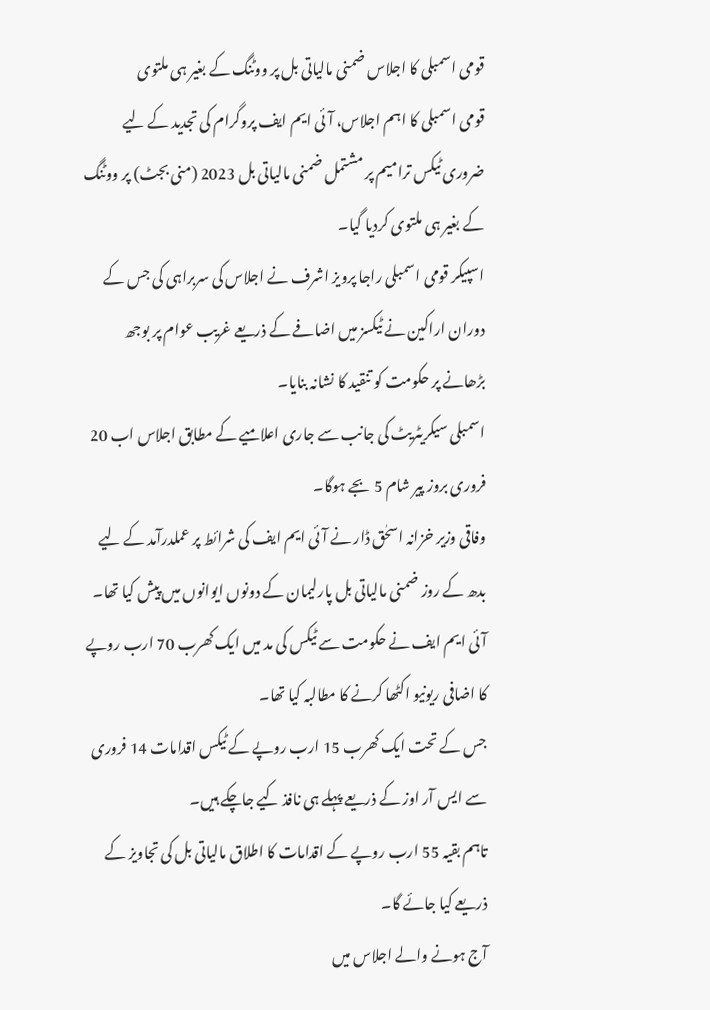قومی اسمبلی کا اجلاس ضمنی مالیاتی بل پر ووٹنگ کے بغیر ہی ملتوی
قومی اسمبلی کا اہم اجلاس، آئی ایم ایف پروگرام کی تجدید کے لیے ضروری ٹیکس ترامیم پر مشتمل ضمنی مالیاتی بل 2023 (منی بجٹ) پر ووٹنگ کے بغیر ہی ملتوی کردیا گیا۔
اسپیکر قومی اسمبلی راجا پرویز اشرف نے اجلاس کی سربراہی کی جس کے دوران اراکین نے ٹیکسز میں اضافے کے ذریعے غریب عوام پر بوجھ بڑھانے پر حکومت کو تنقید کا نشانہ بنایا۔
اسمبلی سیکریٹریٹ کی جانب سے جاری اعلامیے کے مطابق اجلاس اب 20 فروری بروز پیر شام 5 بجے ہوگا۔
وفاقی وزیر خزانہ اسحٰق ڈار نے آئی ایم ایف کی شرائط پر عملدرآمد کے لیے بدھ کے روز ضمنی مالیاتی بل پارلیمان کے دونوں ایوانوں میں پیش کیا تھا۔
آئی ایم ایف نے حکومت سے ٹیکس کی مد میں ایک کھرب 70 ارب روپے کا اضافی ریونیو اکٹھا کرنے کا مطالبہ کیا تھا۔
جس کے تحت ایک کھرب 15 ارب روپے کے ٹیکس اقدامات 14 فروری سے ایس آر اوز کے ذریعے پہلے ہی نافذ کیے جاچکے ہیں۔
تاہم بقیہ 55 ارب روپے کے اقدامات کا اطلاق مالیاتی بل کی تجاویز کے ذریعے کیا جائے گا۔
آج ہونے والے اجلاس میں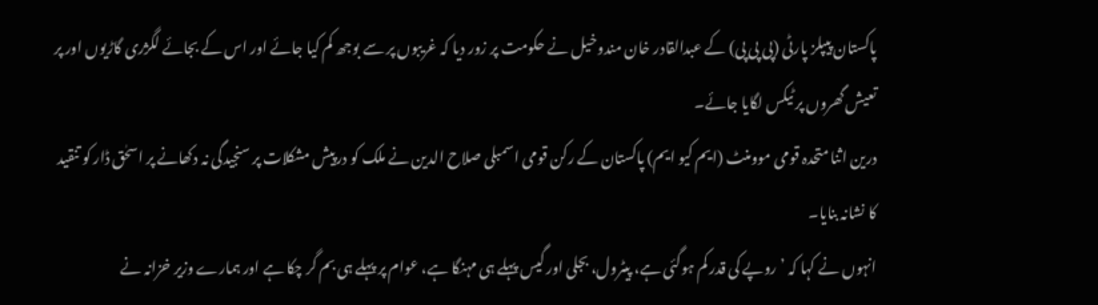پاکستان پیپلز پارٹی (پی پی پی) کے عبدالقادر خان مندوخیل نے حکومت پر زور دیا کہ غریبوں پر سے بوجھ کم کیا جائے اور اس کے بجائے لگژری گاڑیوں اور پر تعیش گھروں پر ٹیکس لگایا جائے۔
درین اثنا متحدہ قومی موومنٹ (ایم کیو ایم) پاکستان کے رکن قومی اسمبلی صلاح الدین نے ملک کو درپیش مشکلات پر سنجیدگی نہ دکھانے پر اسحٰق ڈار کو تنقید کا نشانہ بنایا۔
انہوں نے کہا کہ ’روپے کی قدر کم ہوگئی ہے، پیٹرول، بجلی اور گیس پہلے ہی مہنگا ہے، عوام پر پہلے ہی بم گر چکا ہے اور ہمارے وزیر خزانہ نے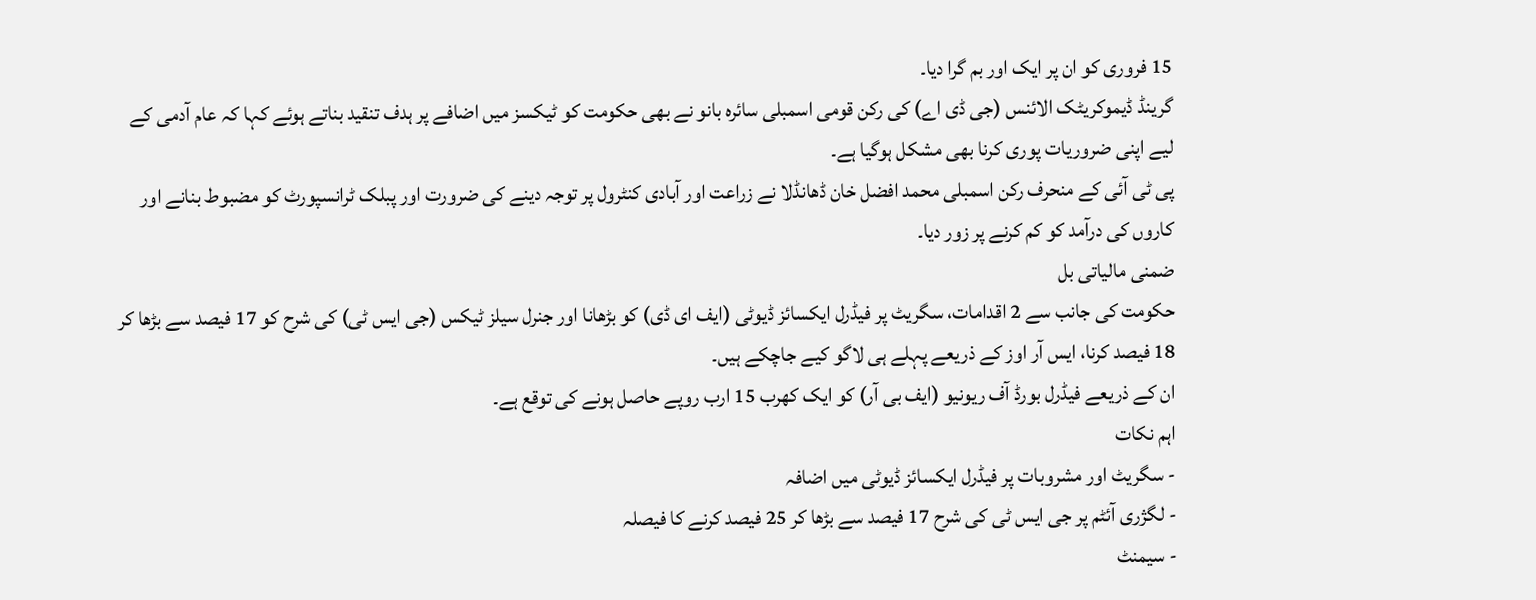15 فروری کو ان پر ایک اور بم گرا دیا۔
گرینڈ ڈیموکریٹک الائنس (جی ڈی اے) کی رکن قومی اسمبلی سائرہ بانو نے بھی حکومت کو ٹیکسز میں اضافے پر ہدف تنقید بناتے ہوئے کہا کہ عام آدمی کے لیے اپنی ضروریات پوری کرنا بھی مشکل ہوگیا ہے۔
پی ٹی آئی کے منحرف رکن اسمبلی محمد افضل خان ڈھانڈلا نے زراعت اور آبادی کنٹرول پر توجہ دینے کی ضرورت اور پبلک ٹرانسپورٹ کو مضبوط بنانے اور کاروں کی درآمد کو کم کرنے پر زور دیا۔
ضمنی مالیاتی بل
حکومت کی جانب سے 2 اقدامات، سگریٹ پر فیڈرل ایکسائز ڈیوٹی (ایف ای ڈی) کو بڑھانا اور جنرل سیلز ٹیکس (جی ایس ٹی) کی شرح کو 17 فیصد سے بڑھا کر 18 فیصد کرنا، ایس آر اوز کے ذریعے پہلے ہی لاگو کیے جاچکے ہیں۔
ان کے ذریعے فیڈرل بورڈ آف ریونیو (ایف بی آر) کو ایک کھرب 15 ارب روپے حاصل ہونے کی توقع ہے۔
اہم نکات
- سگریٹ اور مشروبات پر فیڈرل ایکسائز ڈیوٹی میں اضافہ
- لگژری آئٹم پر جی ایس ٹی کی شرح 17 فیصد سے بڑھا کر 25 فیصد کرنے کا فیصلہ
- سیمنٹ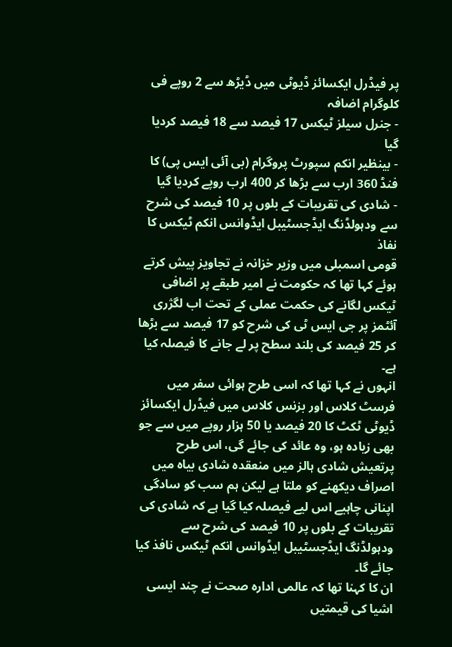پر فیڈرل ایکسائز ڈیوٹی میں ڈیڑھ سے 2 روپے فی کلوگرام اضافہ
- جنرل سیلز ٹیکس 17 فیصد سے 18 فیصد کردیا گیا
- بینظیر انکم سپورٹ پروگرام (بی آئی ایس پی) کا فنڈ 360 ارب سے بڑھا کر 400 ارب روپے کردیا گیا
- شادی کی تقریبات کے بلوں پر 10 فیصد کی شرح سے ودہولڈنگ ایڈجسٹیبل ایڈوانس انکم ٹیکس کا نفاذ
قومی اسمبلی میں وزیر خزانہ نے تجاویز پیش کرتے ہوئے کہا تھا کہ حکومت نے امیر طبقے پر اضافی ٹیکس لگانے کی حکمت عملی کے تحت اب لگژری آئٹمز پر جی ایس ٹی کی شرح کو 17 فیصد سے بڑھا کر 25 فیصد کی بلند سطح پر لے جانے کا فیصلہ کیا ہے۔
انہوں نے کہا تھا کہ اسی طرح ہوائی سفر میں فرسٹ کلاس اور بزنس کلاس میں فیڈرل ایکسائز ڈیوٹی ٹکٹ کا 20 فیصد یا 50 ہزار روپے میں سے جو بھی زیادہ ہو، وہ عائد کی جائے گی، اس طرح پرتعیش شادی ہالز میں منعقدہ شادی بیاہ میں اصراف دیکھنے کو ملتا ہے لیکن ہم سب کو سادگی اپنانی چاہیے اس لیے فیصلہ کیا گیا ہے کہ شادی کی تقریبات کے بلوں پر 10 فیصد کی شرح سے ودہولڈنگ ایڈجسٹیبل ایڈوانس انکم ٹیکس نافذ کیا جائے گا۔
ان کا کہنا تھا کہ عالمی ادارہ صحت نے چند ایسی اشیا کی قیمتیں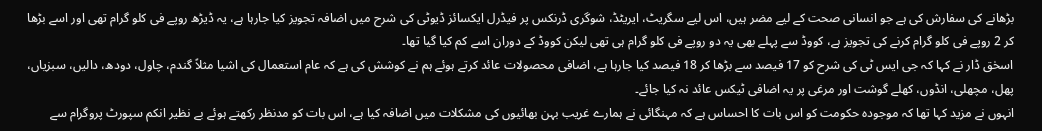بڑھانے کی سفارش کی ہے جو انسانی صحت کے لیے مضر ہیں، اس لیے سگریٹ، ایریٹڈ، شوگری ڈرنکس پر فیڈرل ایکسائز ڈیوٹی کی شرح میں اضافہ تجویز کیا جارہا ہے، یہ ڈیڑھ روپے فی کلو گرام تھی اور اسے بڑھا کر 2 روپے فی کلو گرام کرنے کی تجویز ہے، کووڈ سے پہلے بھی یہ دو روپے فی کلو گرام ہی تھی لیکن کووڈ کے دوران اسے کم کیا گیا تھا۔
اسحٰق ڈار نے کہا کہ جی ایس ٹی کی شرح کو 17 فیصد سے بڑھا کر 18 فیصد کیا جارہا ہے، اضافی محصولات عائد کرتے ہوئے ہم نے کوشش کی ہے کہ عام استعمال کی اشیا مثلاً گندم، چاول، دودھ، دالیں، سبزیاں، پھل، مچھلی، انڈوں، کھلے گوشت اور مرغی پر یہ اضافی ٹیکس عائد نہ کیا جائے۔
انہوں نے مزید کہا تھا کہ موجودہ حکومت کو اس بات کا احساس ہے کہ مہنگائی نے ہمارے غریب بہن بھائیوں کی مشکلات میں اضافہ کیا ہے، اس بات کو مدنظر رکھتے ہوئے بے نظیر انکم سپورٹ پروگرام سے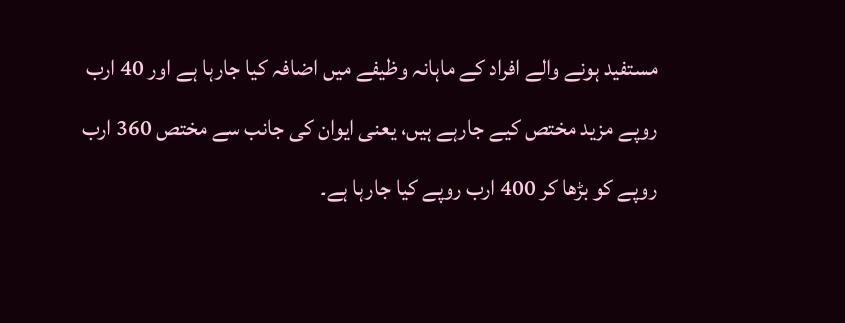مستفید ہونے والے افراد کے ماہانہ وظیفے میں اضافہ کیا جارہا ہے اور 40 ارب روپے مزید مختص کیے جارہے ہیں، یعنی ایوان کی جانب سے مختص 360 ارب روپے کو بڑھا کر 400 ارب روپے کیا جارہا ہے۔